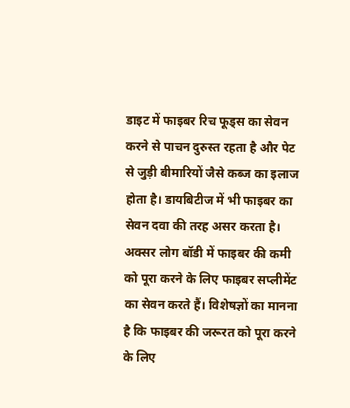डाइट में फाइबर रिच फूड्स का सेवन करने से पाचन दुरुस्त रहता है और पेट से जुड़ी बीमारियों जैसे कब्ज का इलाज होता है। डायबिटीज में भी फाइबर का सेवन दवा की तरह असर करता है। अक्सर लोग बॉडी में फाइबर की कमी को पूरा करने के लिए फाइबर सप्लीमेंट का सेवन करते हैं। विशेषज्ञों का मानना है कि फाइबर की जरूरत को पूरा करने के लिए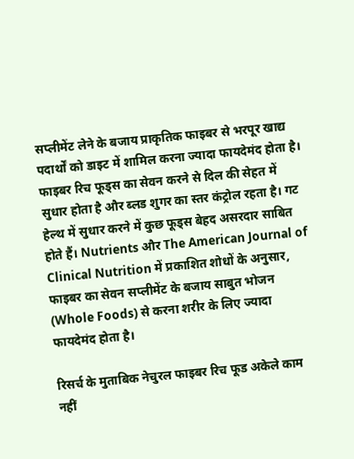सप्लीमेंट लेने के बजाय प्राकृतिक फाइबर से भरपूर खाद्य पदार्थों को डाइट में शामिल करना ज्यादा फायदेमंद होता है। फाइबर रिच फूड्स का सेवन करने से दिल की सेहत में सुधार होता है और ब्लड शुगर का स्तर कंट्रोल रहता है। गट हेल्थ में सुधार करने में कुछ फूड्स बेहद असरदार साबित होते हैं। Nutrients और The American Journal of Clinical Nutrition में प्रकाशित शोधों के अनुसार, फाइबर का सेवन सप्लीमेंट के बजाय साबुत भोजन (Whole Foods) से करना शरीर के लिए ज्यादा फायदेमंद होता है।

रिसर्च के मुताबिक नेचुरल फाइबर रिच फूड अकेले काम नहीं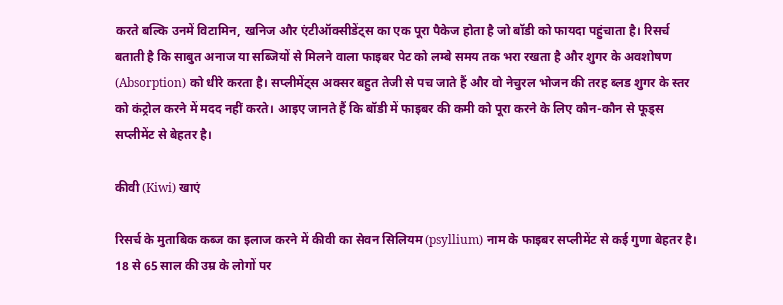करते बल्कि उनमें विटामिन, खनिज और एंटीऑक्सीडेंट्स का एक पूरा पैकेज होता है जो बॉडी को फायदा पहुंचाता है। रिसर्च बताती है कि साबुत अनाज या सब्जियों से मिलने वाला फाइबर पेट को लम्बे समय तक भरा रखता है और शुगर के अवशोषण (Absorption) को धीरे करता है। सप्लीमेंट्स अक्सर बहुत तेजी से पच जाते हैं और वो नेचुरल भोजन की तरह ब्लड शुगर के स्तर को कंट्रोल करने में मदद नहीं करते। आइए जानते हैं कि बॉडी में फाइबर की कमी को पूरा करने के लिए कौन-कौन से फूड्स सप्लीमेंट से बेहतर है।

कीवी (Kiwi) खाएं

रिसर्च के मुताबिक कब्ज का इलाज करने में कीवी का सेवन सिलियम (psyllium) नाम के फाइबर सप्लीमेंट से कई गुणा बेहतर है। 18 से 65 साल की उम्र के लोगों पर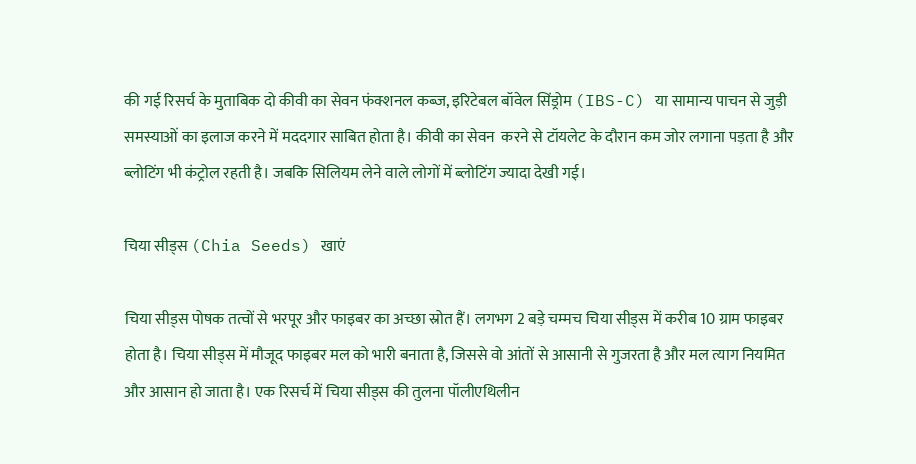की गई रिसर्च के मुताबिक दो कीवी का सेवन फंक्शनल कब्ज, इरिटेबल बॉवेल सिंड्रोम (IBS-C) या सामान्य पाचन से जुड़ी समस्याओं का इलाज करने में मददगार साबित होता है। कीवी का सेवन  करने से टॉयलेट के दौरान कम जोर लगाना पड़ता है और ब्लोटिंग भी कंट्रोल रहती है। जबकि सिलियम लेने वाले लोगों में ब्लोटिंग ज्यादा देखी गई।

चिया सीड्स (Chia Seeds) खाएं

चिया सीड्स पोषक तत्वों से भरपूर और फाइबर का अच्छा स्रोत हैं। लगभग 2 बड़े चम्मच चिया सीड्स में करीब 10 ग्राम फाइबर होता है। चिया सीड्स में मौजूद फाइबर मल को भारी बनाता है, जिससे वो आंतों से आसानी से गुजरता है और मल त्याग नियमित और आसान हो जाता है। एक रिसर्च में चिया सीड्स की तुलना पॉलीएथिलीन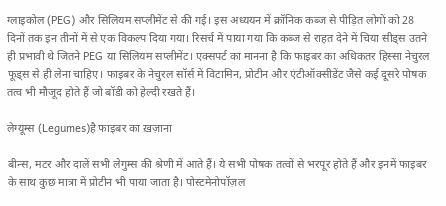ग्लाइकोल (PEG) और सिलियम सप्लीमेंट से की गई। इस अध्ययन में क्रॉनिक कब्ज से पीड़ित लोगों को 28 दिनों तक इन तीनों में से एक विकल्प दिया गया। रिसर्च में पाया गया कि कब्ज से राहत देने में चिया सीड्स उतने ही प्रभावी थे जितने PEG या सिलियम सप्लीमेंट। एक्सपर्ट का मानना है कि फाइबर का अधिकतर हिस्सा नेचुरल फूड्स से ही लेना चाहिए। फाइबर के नेचुरल सॉर्स में विटामिन, प्रोटीन और एंटीऑक्सीडेंट जैसे कई दूसरे पोषक तत्व भी मौजूद होते हैं जो बॉडी को हेल्दी रखते हैं।

लेग्यूम्स (Legumes)है फाइबर का ख़ज़ाना

बीन्स, मटर और दालें सभी लेगुम्स की श्रेणी में आते हैं। ये सभी पोषक तत्वों से भरपूर होते हैं और इनमें फाइबर के साथ कुछ मात्रा में प्रोटीन भी पाया जाता है। पोस्टमेनोपॉज़ल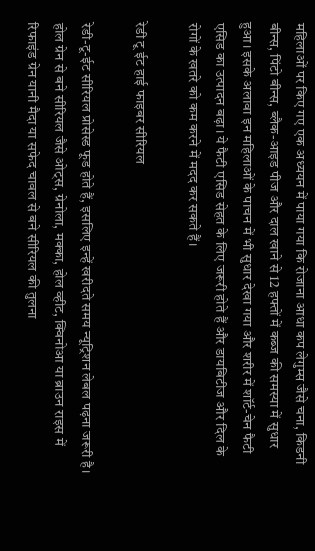महिलाओं पर किए गए एक अध्ययन में पाया गया कि रोजाना आधा कप लेगुम्स जैसे चना, किडनी बीन्स, पिंटो बीन्स, ब्लैक-आइड पीज और दाल खाने से 12 हफ्तों में कब्ज की समस्या में सुधार हुआ। इसके अलावा इन महिलाओं के पाचन में भी सुधार देखा गया और शरीर में शॉर्ट-चेन फैटी एसिड का उत्पादन बढ़ा। ये फैटी एसिड सेहत के लिए जरूरी होते हैं और डायबिटीज और दिल के रोगों के खतरे को कम करने में मदद कर सकते हैं।

रेडी टू ईट हाई फाइबर सीरियल

रेडी-टू-ईट सीरियल प्रोसेस्ड फूड होते हैं, इसलिए इन्हें खरीदते समय न्यूट्रिशन लेबल पढ़ना जरूरी है। होल ग्रेन से बने सीरियल जैसे ओट्स, ग्रेनोला, मक्का, होल व्हीट, क्विनोआ या ब्राउन राइस में रिफाइंड ग्रेन यानी मैदा या सफेद चावल से बने सीरियल की तुलना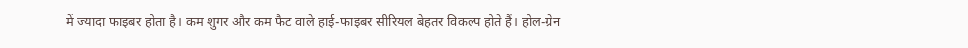में ज्यादा फाइबर होता है। कम शुगर और कम फैट वाले हाई-फाइबर सीरियल बेहतर विकल्प होते हैं। होल-ग्रेन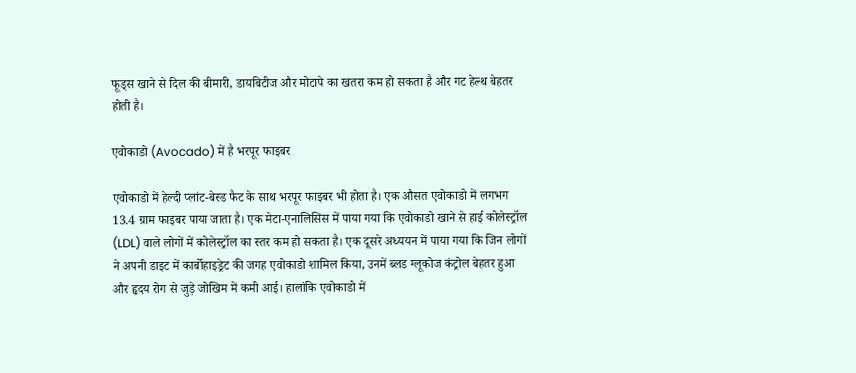फूड्स खाने से दिल की बीमारी, डायबिटीज और मोटापे का खतरा कम हो सकता है और गट हेल्थ बेहतर होती है।

एवोकाडो (Avocado) में है भरपूर फाइबर

एवोकाडो में हेल्दी प्लांट-बेस्ड फैट के साथ भरपूर फाइबर भी होता है। एक औसत एवोकाडो में लगभग 13.4 ग्राम फाइबर पाया जाता है। एक मेटा-एनालिसिस में पाया गया कि एवोकाडो खाने से हाई कोलेस्ट्रॉल (LDL) वाले लोगों में कोलेस्ट्रॉल का स्तर कम हो सकता है। एक दूसरे अध्ययन में पाया गया कि जिन लोगों ने अपनी डाइट में कार्बोहाइड्रेट की जगह एवोकाडो शामिल किया, उनमें ब्लड ग्लूकोज कंट्रोल बेहतर हुआ और हृदय रोग से जुड़े जोखिम में कमी आई। हालांकि एवोकाडो में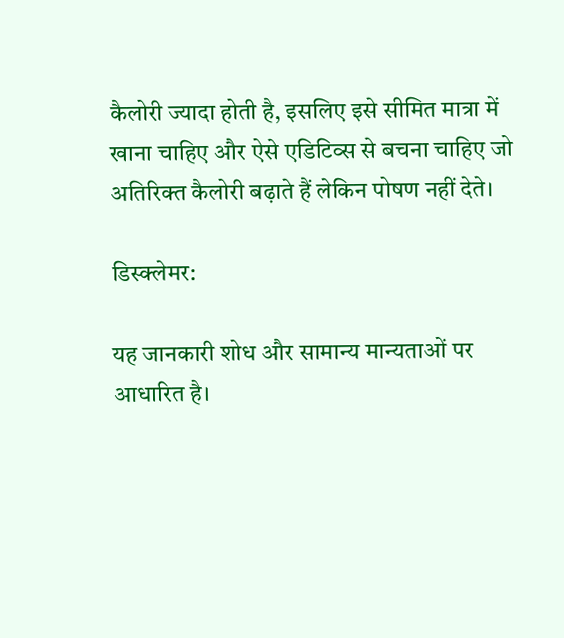कैलोरी ज्यादा होती है, इसलिए इसे सीमित मात्रा में खाना चाहिए और ऐसे एडिटिव्स से बचना चाहिए जो अतिरिक्त कैलोरी बढ़ाते हैं लेकिन पोषण नहीं देते।

डिस्क्लेमर:

यह जानकारी शोध और सामान्य मान्यताओं पर आधारित है।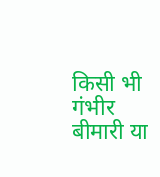किसी भी गंभीर बीमारी या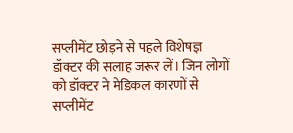सप्लीमेंट छोड़ने से पहले विशेषज्ञ डॉक्टर की सलाह जरूर लें। जिन लोगों को डॉक्टर ने मेडिकल कारणों से सप्लीमेंट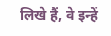लिखे हैं, वे इन्हें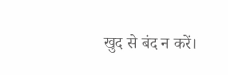खुद से बंद न करें।